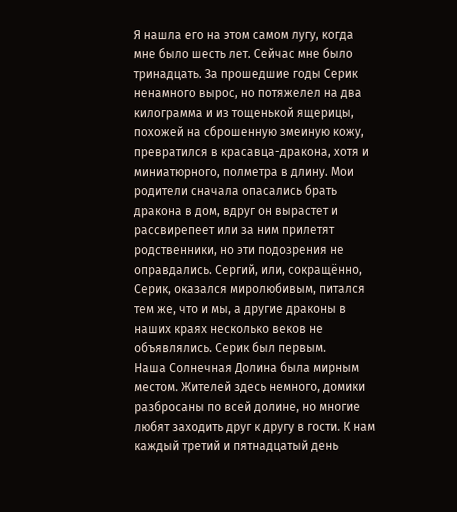Я нашла его на этом самом лугу, когда мне было шесть лет. Сейчас мне было тринадцать. За прошедшие годы Серик ненамного вырос, но потяжелел на два килограмма и из тощенькой ящерицы, похожей на сброшенную змеиную кожу, превратился в красавца-дракона, хотя и миниатюрного, полметра в длину. Мои родители сначала опасались брать дракона в дом, вдруг он вырастет и рассвирепеет или за ним прилетят родственники, но эти подозрения не оправдались. Сергий, или, сокращённо, Серик, оказался миролюбивым, питался тем же, что и мы, а другие драконы в наших краях несколько веков не объявлялись. Серик был первым.
Наша Солнечная Долина была мирным местом. Жителей здесь немного, домики разбросаны по всей долине, но многие любят заходить друг к другу в гости. К нам каждый третий и пятнадцатый день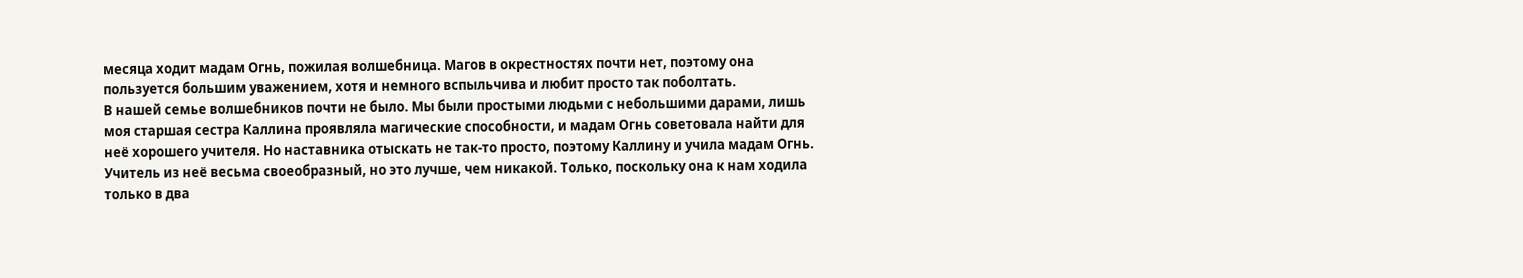месяца ходит мадам Огнь, пожилая волшебница. Магов в окрестностях почти нет, поэтому она пользуется большим уважением, хотя и немного вспыльчива и любит просто так поболтать.
В нашей семье волшебников почти не было. Мы были простыми людьми с небольшими дарами, лишь моя старшая сестра Каллина проявляла магические способности, и мадам Огнь советовала найти для неё хорошего учителя. Но наставника отыскать не так-то просто, поэтому Каллину и учила мадам Огнь. Учитель из неё весьма своеобразный, но это лучше, чем никакой. Только, поскольку она к нам ходила только в два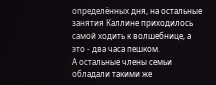определённых дня, на остальные занятия Каллине приходилось самой ходить к волшебнице, а это - два часа пешком.
А остальные члены семьи обладали такими же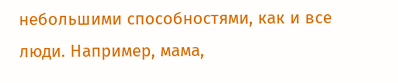небольшими способностями, как и все люди. Например, мама,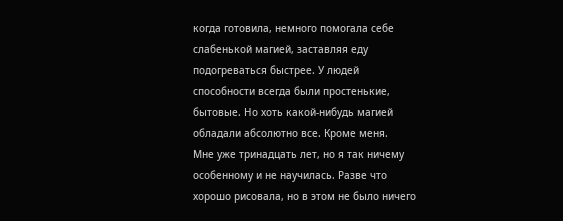когда готовила, немного помогала себе слабенькой магией, заставляя еду подогреваться быстрее. У людей способности всегда были простенькие, бытовые. Но хоть какой-нибудь магией обладали абсолютно все. Кроме меня.
Мне уже тринадцать лет, но я так ничему особенному и не научилась. Разве что хорошо рисовала, но в этом не было ничего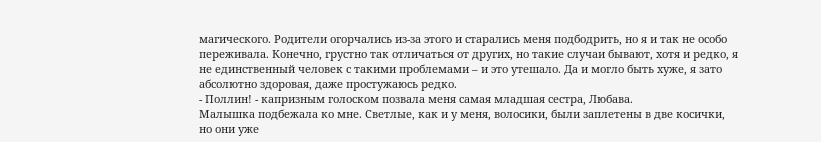магического. Родители огорчались из-за этого и старались меня подбодрить, но я и так не особо переживала. Конечно, грустно так отличаться от других, но такие случаи бывают, хотя и редко, я не единственный человек с такими проблемами – и это утешало. Да и могло быть хуже, я зато абсолютно здоровая, даже простужаюсь редко.
- Поллин! - капризным голоском позвала меня самая младшая сестра, Любава.
Малышка подбежала ко мне. Светлые, как и у меня, волосики, были заплетены в две косички, но они уже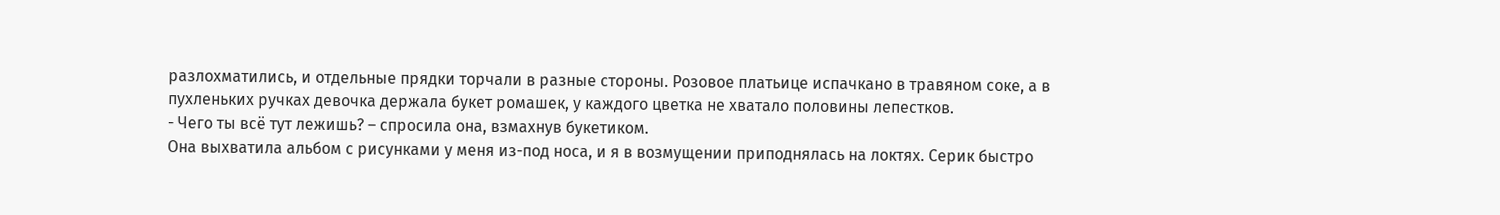разлохматились, и отдельные прядки торчали в разные стороны. Розовое платьице испачкано в травяном соке, а в пухленьких ручках девочка держала букет ромашек, у каждого цветка не хватало половины лепестков.
- Чего ты всё тут лежишь? – спросила она, взмахнув букетиком.
Она выхватила альбом с рисунками у меня из-под носа, и я в возмущении приподнялась на локтях. Серик быстро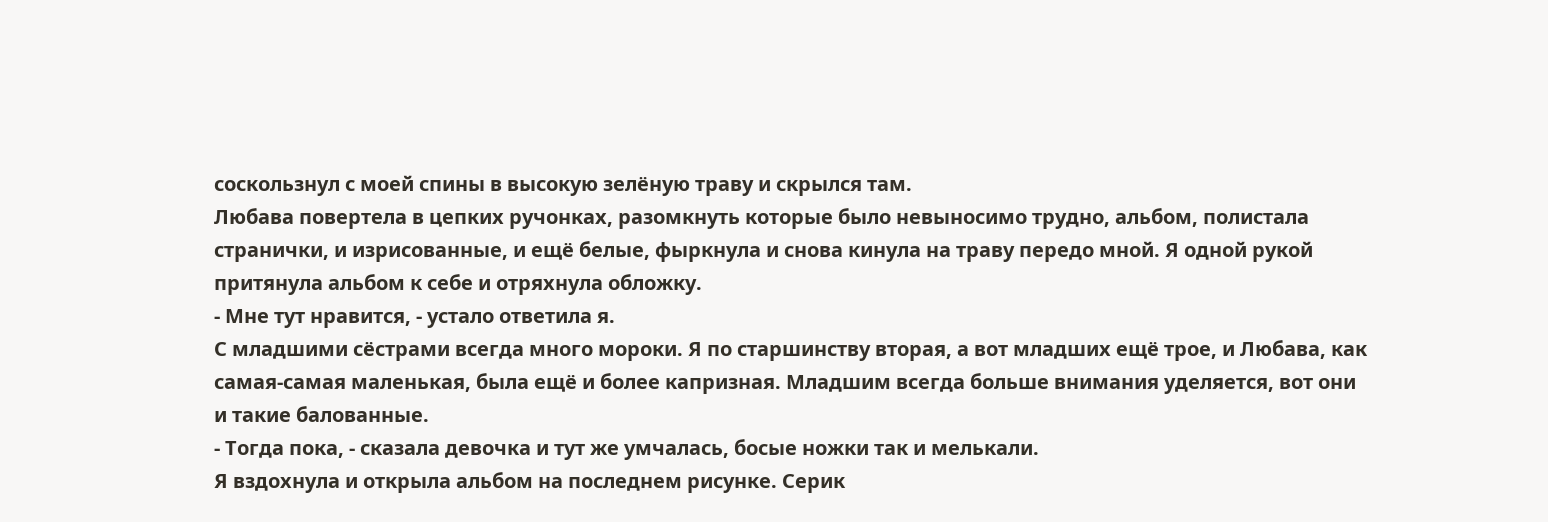соскользнул с моей спины в высокую зелёную траву и скрылся там.
Любава повертела в цепких ручонках, разомкнуть которые было невыносимо трудно, альбом, полистала странички, и изрисованные, и ещё белые, фыркнула и снова кинула на траву передо мной. Я одной рукой притянула альбом к себе и отряхнула обложку.
- Мне тут нравится, - устало ответила я.
С младшими сёстрами всегда много мороки. Я по старшинству вторая, а вот младших ещё трое, и Любава, как самая-самая маленькая, была ещё и более капризная. Младшим всегда больше внимания уделяется, вот они и такие балованные.
- Тогда пока, - сказала девочка и тут же умчалась, босые ножки так и мелькали.
Я вздохнула и открыла альбом на последнем рисунке. Серик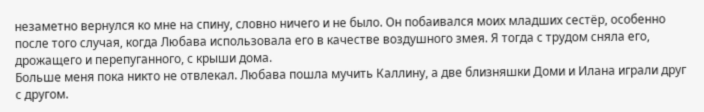незаметно вернулся ко мне на спину, словно ничего и не было. Он побаивался моих младших сестёр, особенно после того случая, когда Любава использовала его в качестве воздушного змея. Я тогда с трудом сняла его, дрожащего и перепуганного, с крыши дома.
Больше меня пока никто не отвлекал. Любава пошла мучить Каллину, а две близняшки Доми и Илана играли друг с другом.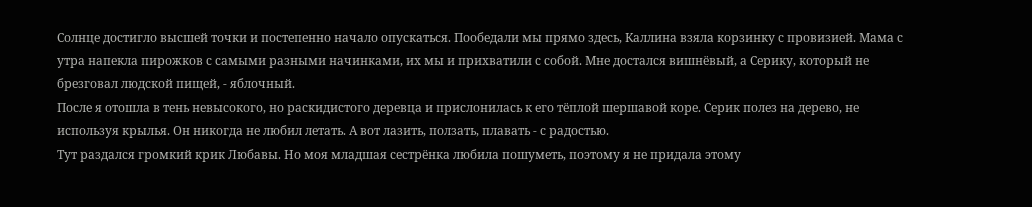Солнце достигло высшей точки и постепенно начало опускаться. Пообедали мы прямо здесь, Каллина взяла корзинку с провизией. Мама с утра напекла пирожков с самыми разными начинками, их мы и прихватили с собой. Мне достался вишнёвый, а Серику, который не брезговал людской пищей, - яблочный.
После я отошла в тень невысокого, но раскидистого деревца и прислонилась к его тёплой шершавой коре. Серик полез на дерево, не используя крылья. Он никогда не любил летать. А вот лазить, ползать, плавать - с радостью.
Тут раздался громкий крик Любавы. Но моя младшая сестрёнка любила пошуметь, поэтому я не придала этому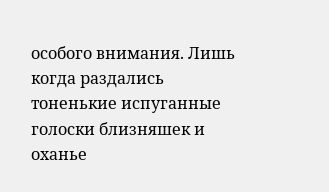особого внимания. Лишь когда раздались тоненькие испуганные голоски близняшек и оханье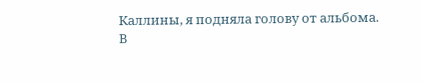Каллины, я подняла голову от альбома.
В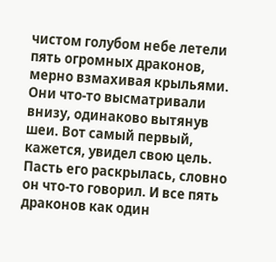чистом голубом небе летели пять огромных драконов, мерно взмахивая крыльями. Они что-то высматривали внизу, одинаково вытянув шеи. Вот самый первый, кажется, увидел свою цель. Пасть его раскрылась, словно он что-то говорил. И все пять драконов как один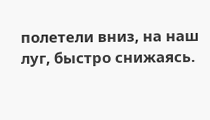полетели вниз, на наш луг, быстро снижаясь.